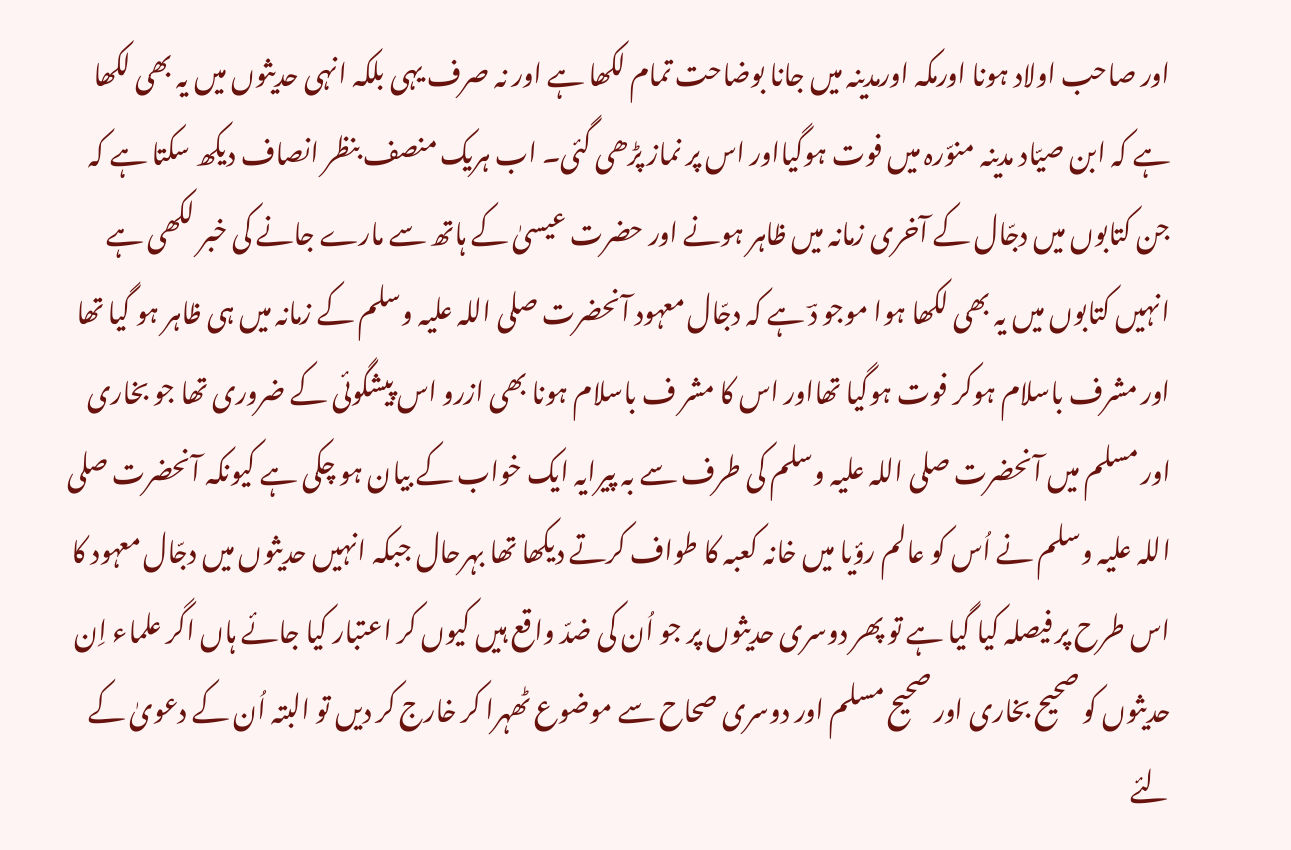اور صاحب اولاد ہونا اورمکہ اورمدینہ میں جانا بوضاحت تمام لکھا ہے اور نہ صرف یہی بلکہ انہی حدیثوں میں یہ بھی لکھا ہے کہ ابن صیّاد مدینہ منوّرہ میں فوت ہوگیااور اس پر نماز پڑھی گئی۔ اب ہریک منصف بنظر انصاف دیکھ سکتا ہے کہ جن کتابوں میں دجّال کے آخری زمانہ میں ظاہر ہونے اور حضرت عیسیٰ کے ہاتھ سے مارے جانے کی خبر لکھی ہے انہیں کتابوں میں یہ بھی لکھا ہوا موجو دؔ ہے کہ دجّال معہود آنحضرت صلی اللہ علیہ وسلم کے زمانہ میں ہی ظاہر ہو گیا تھا اور مشرف باسلام ہوکر فوت ہوگیا تھااور اس کا مشر ف باسلام ہونا بھی ازرو اس پیشگوئی کے ضروری تھا جو بخاری اور مسلم میں آنحضرت صلی اللہ علیہ وسلم کی طرف سے بہ پیرایہ ایک خواب کے بیان ہو چکی ہے کیونکہ آنحضرت صلی اللہ علیہ وسلم نے اُس کو عالم رؤیا میں خانہ کعبہ کا طواف کرتے دیکھا تھا بہرحال جبکہ انہیں حدیثوں میں دجّال معہود کا اس طرح پر فیصلہ کیا گیا ہے تو پھر دوسری حدیثوں پر جو اُن کی ضدّ واقع ہیں کیوں کر اعتبار کیا جائے ہاں اگر علماء اِن حدیثوں کو صحیح بخاری اور صحیح مسلم اور دوسری صحاح سے موضوع ٹھہرا کر خارج کر دیں تو البتہ اُن کے دعویٰ کے لئے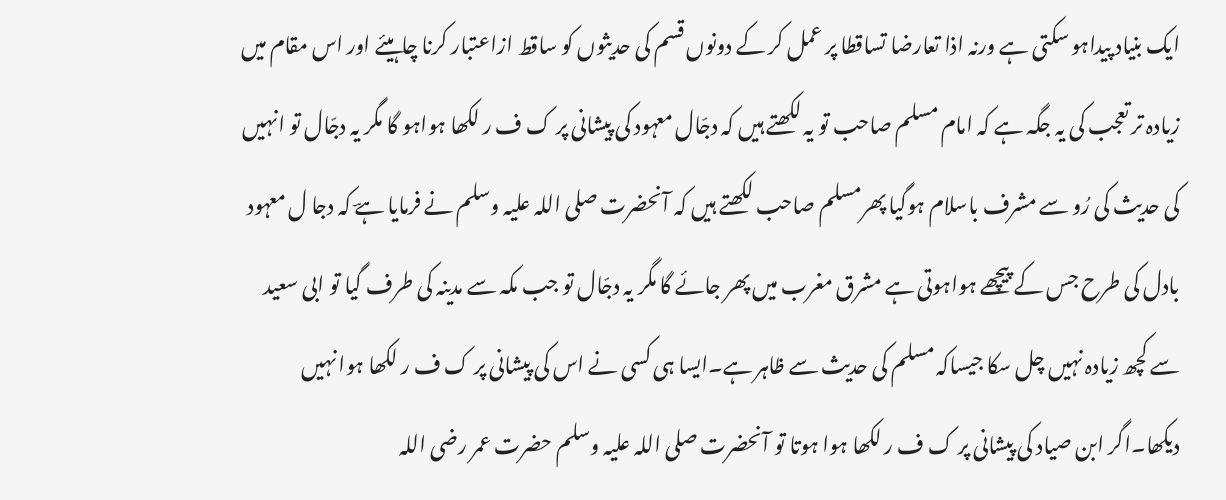ایک بنیاد پیداہو سکتی ہے ورنہ اذا تعارضا تساقطا پر عمل کر کے دونوں قسم کی حدیثوں کو ساقط ازاعتبار کرنا چاہیئے اور اس مقام میں زیادہ تر تعجب کی یہ جگہ ہے کہ امام مسلم صاحب تو یہ لکھتے ہیں کہ دجّال معہود کی پیشانی پر ک ف ر لکھا ہواہو گا مگر یہ دجّال تو انہیں کی حدیث کی رُو سے مشرف باسلام ہوگیا پھرمسلم صاحب لکھتے ہیں کہ آنحضرت صلی اللہ علیہ وسلم نے فرمایا ہےؔ کہ دجا ل معہود بادل کی طرح جس کے پیچھے ہواہوتی ہے مشرق مغرب میں پھر جائے گا مگر یہ دجّال تو جب مکہ سے مدینہ کی طرف گیا تو ابی سعید سے کچھ زیادہ نہیں چل سکا جیساکہ مسلم کی حدیث سے ظاہر ہے۔ایسا ہی کسی نے اس کی پیشانی پر ک ف ر لکھا ہوا نہیں دیکھا۔اگر ابن صیاد کی پیشانی پر ک ف ر لکھا ہوا ہوتا تو آنحضرت صلی اللہ علیہ وسلم حضرت عمر رضی اللہ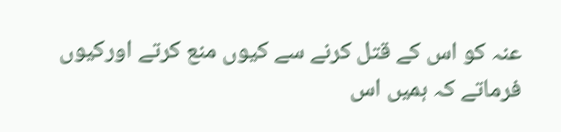عنہ کو اس کے قتل کرنے سے کیوں منع کرتے اورکیوں فرماتے کہ ہمیں اس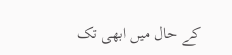کے حال میں ابھی تک